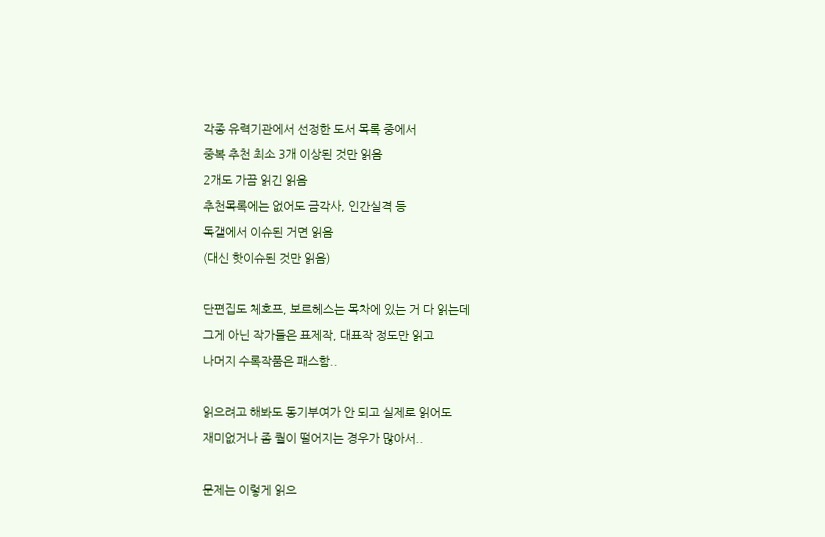각종 유력기관에서 선정한 도서 목록 중에서
중복 추천 최소 3개 이상된 것만 읽음
2개도 가끔 읽긴 읽음
추천목록에는 없어도 금각사, 인간실격 등
독갤에서 이슈된 거면 읽음
(대신 핫이슈된 것만 읽음)

단편집도 체호프, 보르헤스는 목차에 있는 거 다 읽는데
그게 아닌 작가들은 표제작, 대표작 정도만 읽고
나머지 수록작품은 패스함..

읽으려고 해봐도 동기부여가 안 되고 실제로 읽어도
재미없거나 좀 퀄이 떨어지는 경우가 많아서..

문제는 이렇게 읽으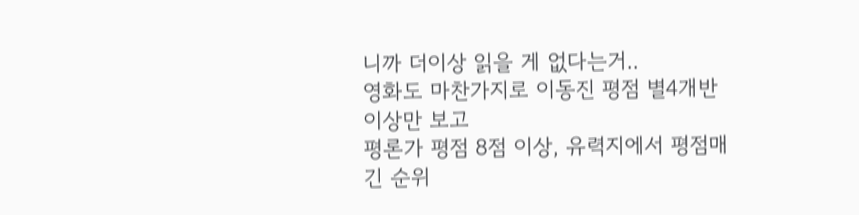니까 더이상 읽을 게 없다는거..
영화도 마찬가지로 이동진 평점 별4개반 이상만 보고
평론가 평점 8점 이상, 유력지에서 평점매긴 순위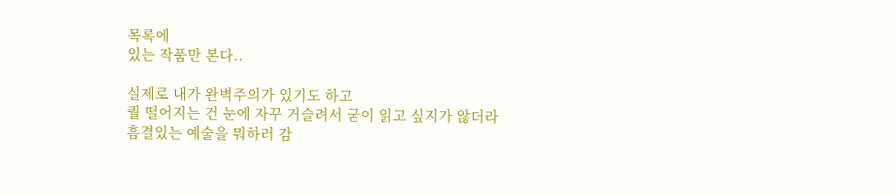목록에
있는 작품만 본다..

실제로 내가 완벽주의가 있기도 하고
퀄 떨어지는 건 눈에 자꾸 거슬려서 굳이 읽고 싶지가 않더라
흠결있는 예술을 뭐하러 감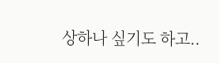상하나 싶기도 하고..